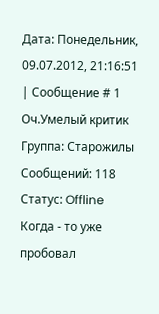Дата: Понедельник, 09.07.2012, 21:16:51 | Сообщение # 1
Оч.Умелый критик
Группа: Старожилы
Сообщений: 118
Статус: Offline
Когда - то уже пробовал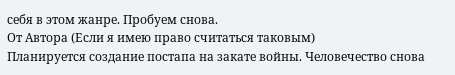себя в этом жанре. Пробуем снова.
От Автора (Если я имею право считаться таковым)
Планируется создание постапа на закате войны. Человечество снова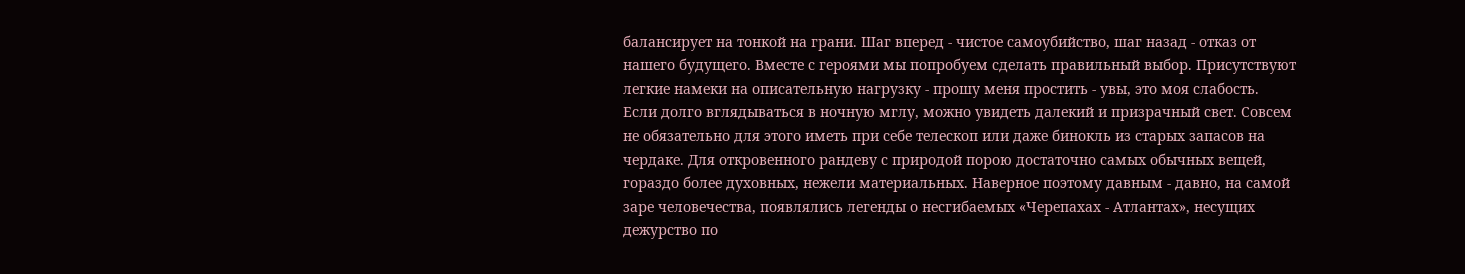балансирует на тонкой на грани. Шаг вперед - чистое самоубийство, шаг назад - отказ от нашего будущего. Вместе с героями мы попробуем сделать правильный выбор. Присутствуют легкие намеки на описательную нагрузку - прошу меня простить - увы, это моя слабость.
Если долго вглядываться в ночную мглу, можно увидеть далекий и призрачный свет. Совсем не обязательно для этого иметь при себе телескоп или даже бинокль из старых запасов на чердаке. Для откровенного рандеву с природой порою достаточно самых обычных вещей, гораздо более духовных, нежели материальных. Наверное поэтому давным - давно, на самой заре человечества, появлялись легенды о несгибаемых «Черепахах - Атлантах», несущих дежурство по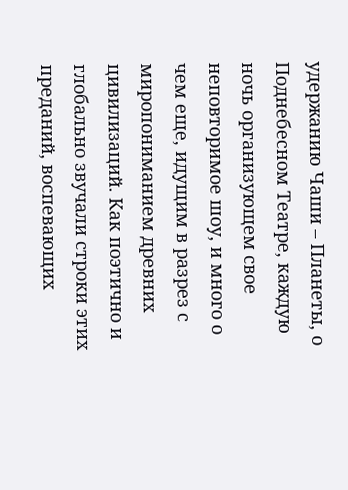удержанию Чаши – Планеты, о Поднебесном Театре, каждую ночь организующем свое неповторимое шоу, и много о чем еще, идущим в разрез с миропониманием древних цивилизаций. Как поэтично и глобально звучали строки этих преданий, воспевающих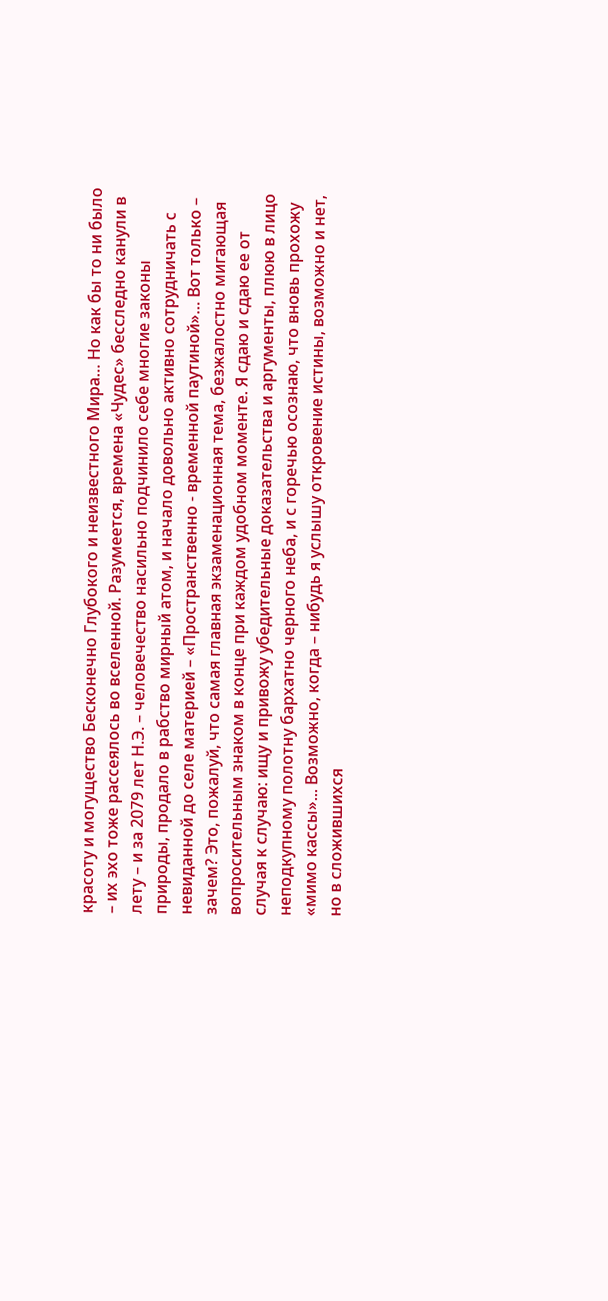красоту и могущество Бесконечно Глубокого и неизвестного Мира… Но как бы то ни было – их эхо тоже рассеялось во вселенной. Разумеется, времена «Чудес» бесследно канули в лету – и за 2079 лет Н.Э. – человечество насильно подчинило себе многие законы природы, продало в рабство мирный атом, и начало довольно активно сотрудничать с невиданной до селе материей – «Пространственно - временной паутиной»… Вот только – зачем? Это, пожалуй, что самая главная экзаменационная тема, безжалостно мигающая вопросительным знаком в конце при каждом удобном моменте. Я сдаю и сдаю ее от случая к случаю: ищу и привожу убедительные доказательства и аргументы, плюю в лицо неподкупному полотну бархатно черного неба, и с горечью осознаю, что вновь прохожу «мимо кассы»... Возможно, когда – нибудь я услышу откровение истины, возможно и нет, но в сложившихся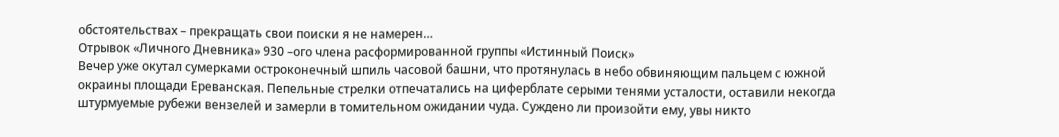обстоятельствах – прекращать свои поиски я не намерен…
Отрывок «Личного Дневника» 930 –ого члена расформированной группы «Истинный Поиск»
Вечер уже окутал сумерками остроконечный шпиль часовой башни, что протянулась в небо обвиняющим пальцем с южной окраины площади Ереванская. Пепельные стрелки отпечатались на циферблате серыми тенями усталости, оставили некогда штурмуемые рубежи вензелей и замерли в томительном ожидании чуда. Суждено ли произойти ему, увы никто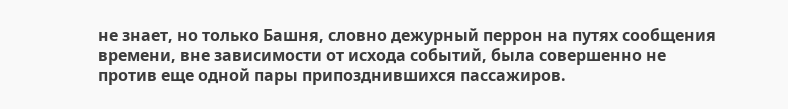не знает, но только Башня, словно дежурный перрон на путях сообщения времени, вне зависимости от исхода событий, была совершенно не против еще одной пары припозднившихся пассажиров.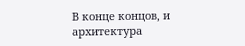В конце концов, и архитектура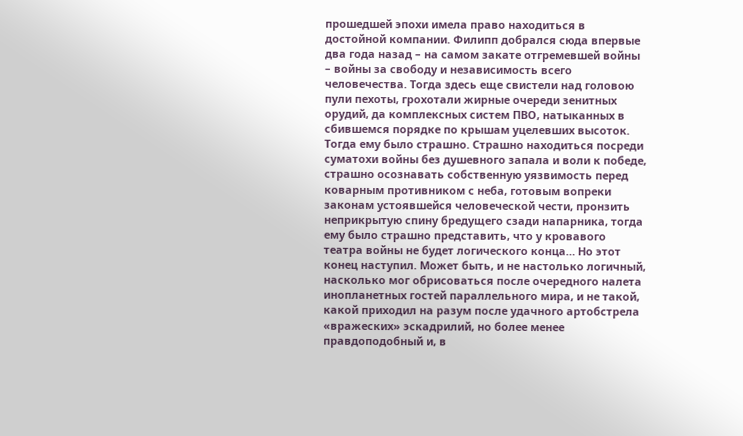прошедшей эпохи имела право находиться в достойной компании. Филипп добрался сюда впервые два года назад – на самом закате отгремевшей войны – войны за свободу и независимость всего человечества. Тогда здесь еще свистели над головою пули пехоты, грохотали жирные очереди зенитных орудий, да комплексных систем ПВО, натыканных в сбившемся порядке по крышам уцелевших высоток. Тогда ему было страшно. Страшно находиться посреди суматохи войны без душевного запала и воли к победе, страшно осознавать собственную уязвимость перед коварным противником с неба, готовым вопреки законам устоявшейся человеческой чести, пронзить неприкрытую спину бредущего сзади напарника, тогда ему было страшно представить, что у кровавого театра войны не будет логического конца… Но этот конец наступил. Может быть, и не настолько логичный, насколько мог обрисоваться после очередного налета инопланетных гостей параллельного мира, и не такой, какой приходил на разум после удачного артобстрела «вражеских» эскадрилий, но более менее правдоподобный и, в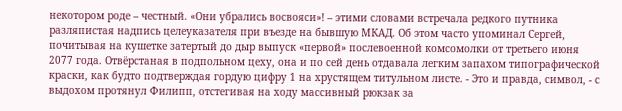некотором роде – честный. «Они убрались восвояси»! – этими словами встречала редкого путника разляпистая надпись целеуказателя при въезде на бывшую МКАД. Об этом часто упоминал Сергей, почитывая на кушетке затертый до дыр выпуск «первой» послевоенной комсомолки от третьего июня 2077 года. Отвёрстаная в подпольном цеху, она и по сей день отдавала легким запахом типографической краски, как будто подтверждая гордую цифру 1 на хрустящем титульном листе. - Это и правда, символ, - с выдохом протянул Филипп, отстегивая на ходу массивный рюкзак за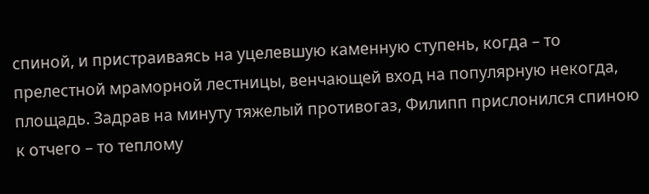спиной, и пристраиваясь на уцелевшую каменную ступень, когда – то прелестной мраморной лестницы, венчающей вход на популярную некогда, площадь. Задрав на минуту тяжелый противогаз, Филипп прислонился спиною к отчего – то теплому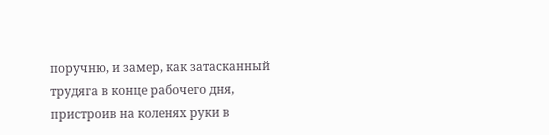поручню, и замер, как затасканный трудяга в конце рабочего дня, пристроив на коленях руки в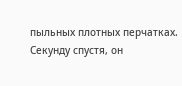пыльных плотных перчатках. Секунду спустя, он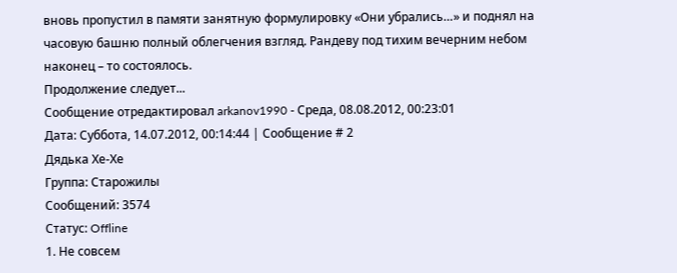вновь пропустил в памяти занятную формулировку «Они убрались…» и поднял на часовую башню полный облегчения взгляд. Рандеву под тихим вечерним небом наконец – то состоялось.
Продолжение следует...
Сообщение отредактировал arkanov1990 - Среда, 08.08.2012, 00:23:01
Дата: Суббота, 14.07.2012, 00:14:44 | Сообщение # 2
Дядька Хе-Хе
Группа: Старожилы
Сообщений: 3574
Статус: Offline
1. Не совсем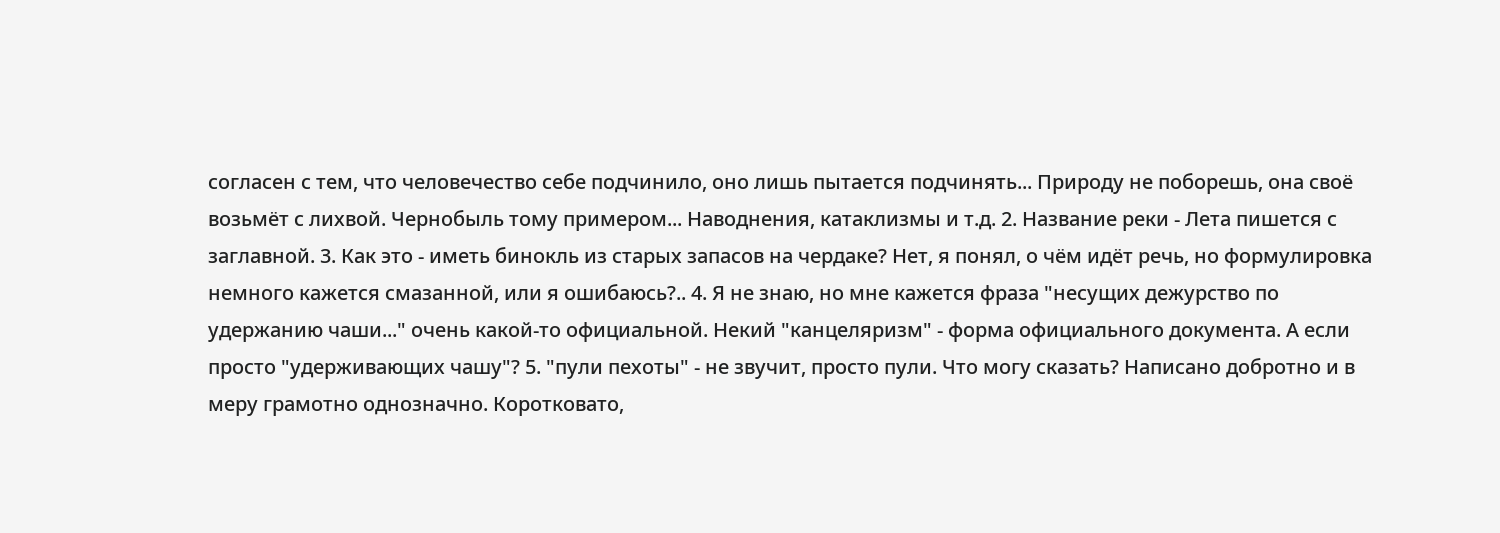согласен с тем, что человечество себе подчинило, оно лишь пытается подчинять... Природу не поборешь, она своё возьмёт с лихвой. Чернобыль тому примером... Наводнения, катаклизмы и т.д. 2. Название реки - Лета пишется с заглавной. 3. Как это - иметь бинокль из старых запасов на чердаке? Нет, я понял, о чём идёт речь, но формулировка немного кажется смазанной, или я ошибаюсь?.. 4. Я не знаю, но мне кажется фраза "несущих дежурство по удержанию чаши..." очень какой-то официальной. Некий "канцеляризм" - форма официального документа. А если просто "удерживающих чашу"? 5. "пули пехоты" - не звучит, просто пули. Что могу сказать? Написано добротно и в меру грамотно однозначно. Коротковато,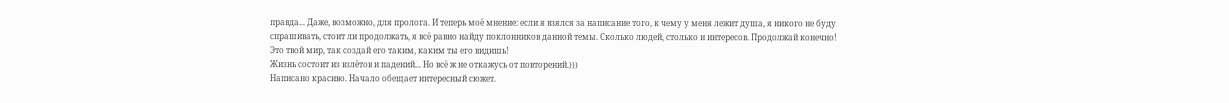правда... Даже, возможно, для пролога. И теперь моё мнение: если я взялся за написание того, к чему у меня лежит душа, я никого не буду спрашивать, стоит ли продолжать, я всё равно найду поклонников данной темы. Сколько людей, столько и интересов. Продолжай конечно! Это твой мир, так создай его таким, каким ты его видишь!
Жизнь состоит из взлётов и падений... Но всё ж не откажусь от повторений.)))
Написано красиво. Начало обещает интересный сюжет.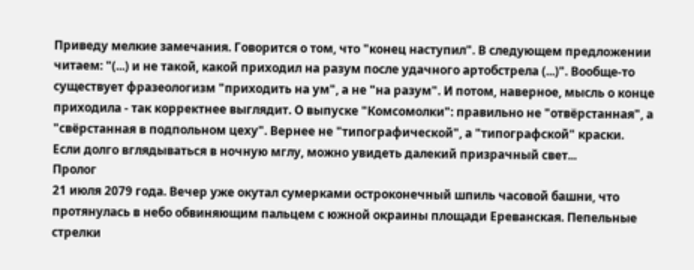Приведу мелкие замечания. Говорится о том, что "конец наступил". В следующем предложении читаем: "(...) и не такой, какой приходил на разум после удачного артобстрела (...)". Вообще-то существует фразеологизм "приходить на ум", а не "на разум". И потом, наверное, мысль о конце приходила - так корректнее выглядит. О выпуске "Комсомолки": правильно не "отвёрстанная", а "свёрстанная в подпольном цеху". Вернее не "типографической", а "типографской" краски.
Если долго вглядываться в ночную мглу, можно увидеть далекий призрачный свет...
Пролог
21 июля 2079 года. Вечер уже окутал сумерками остроконечный шпиль часовой башни, что протянулась в небо обвиняющим пальцем с южной окраины площади Ереванская. Пепельные стрелки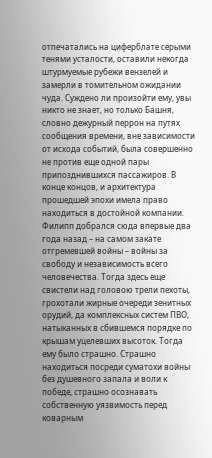отпечатались на циферблате серыми тенями усталости, оставили некогда штурмуемые рубежи вензелей и замерли в томительном ожидании чуда. Суждено ли произойти ему, увы никто не знает, но только Башня, словно дежурный перрон на путях сообщения времени, вне зависимости от исхода событий, была совершенно не против еще одной пары припозднившихся пассажиров. В конце концов, и архитектура прошедшей эпохи имела право находиться в достойной компании. Филипп добрался сюда впервые два года назад – на самом закате отгремевшей войны – войны за свободу и независимость всего человечества. Тогда здесь еще свистели над головою трели пехоты, грохотали жирные очереди зенитных орудий, да комплексных систем ПВО, натыканных в сбившемся порядке по крышам уцелевших высоток. Тогда ему было страшно. Страшно находиться посреди суматохи войны без душевного запала и воли к победе, страшно осознавать собственную уязвимость перед коварным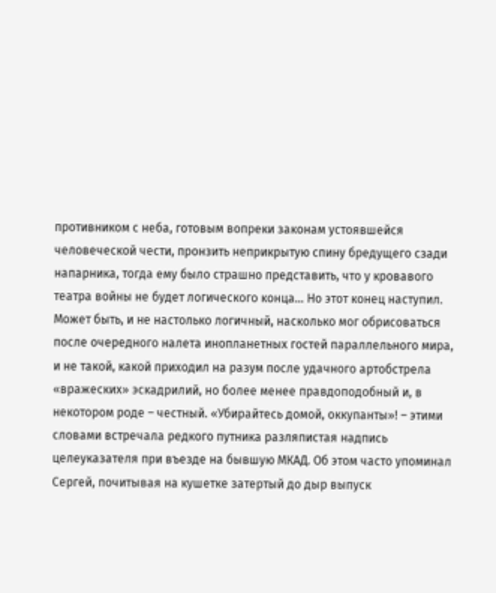противником с неба, готовым вопреки законам устоявшейся человеческой чести, пронзить неприкрытую спину бредущего сзади напарника, тогда ему было страшно представить, что у кровавого театра войны не будет логического конца… Но этот конец наступил. Может быть, и не настолько логичный, насколько мог обрисоваться после очередного налета инопланетных гостей параллельного мира, и не такой, какой приходил на разум после удачного артобстрела «вражеских» эскадрилий, но более менее правдоподобный и, в некотором роде – честный. «Убирайтесь домой, оккупанты»! – этими словами встречала редкого путника разляпистая надпись целеуказателя при въезде на бывшую МКАД. Об этом часто упоминал Сергей, почитывая на кушетке затертый до дыр выпуск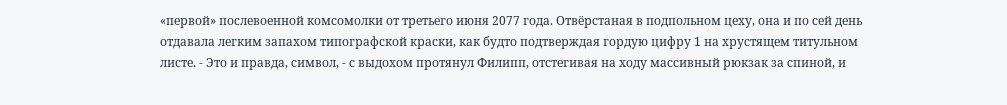«первой» послевоенной комсомолки от третьего июня 2077 года. Отвёрстаная в подпольном цеху, она и по сей день отдавала легким запахом типографской краски, как будто подтверждая гордую цифру 1 на хрустящем титульном листе. - Это и правда, символ, - с выдохом протянул Филипп, отстегивая на ходу массивный рюкзак за спиной, и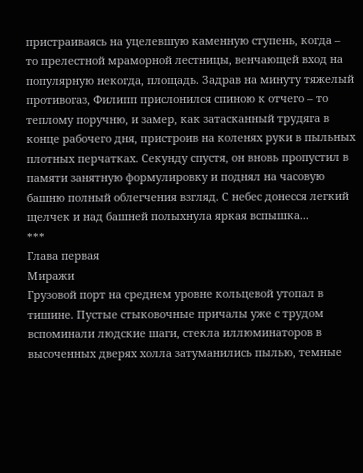пристраиваясь на уцелевшую каменную ступень, когда – то прелестной мраморной лестницы, венчающей вход на популярную некогда, площадь. Задрав на минуту тяжелый противогаз, Филипп прислонился спиною к отчего – то теплому поручню, и замер, как затасканный трудяга в конце рабочего дня, пристроив на коленях руки в пыльных плотных перчатках. Секунду спустя, он вновь пропустил в памяти занятную формулировку и поднял на часовую башню полный облегчения взгляд. С небес донесся легкий щелчек и над башней полыхнула яркая вспышка...
***
Глава первая
Миражи
Грузовой порт на среднем уровне кольцевой утопал в тишине. Пустые стыковочные причалы уже с трудом вспоминали людские шаги, стекла иллюминаторов в высоченных дверях холла затуманились пылью, темные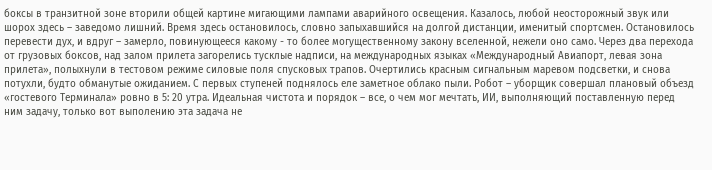боксы в транзитной зоне вторили общей картине мигающими лампами аварийного освещения. Казалось, любой неосторожный звук или шорох здесь – заведомо лишний. Время здесь остановилось, словно запыхавшийся на долгой дистанции, именитый спортсмен. Остановилось перевести дух, и вдруг – замерло, повинующееся какому - то более могущественному закону вселенной, нежели оно само. Через два перехода от грузовых боксов, над залом прилета загорелись тусклые надписи, на международных языках «Международный Авиапорт, левая зона прилета», полыхнули в тестовом режиме силовые поля спусковых трапов. Очертились красным сигнальным маревом подсветки, и снова потухли, будто обманутые ожиданием. С первых ступеней поднялось еле заметное облако пыли. Робот – уборщик совершал плановый объезд «гостевого Терминала» ровно в 5: 20 утра. Идеальная чистота и порядок – все, о чем мог мечтать, ИИ, выполняющий поставленную перед ним задачу, только вот выполению эта задача не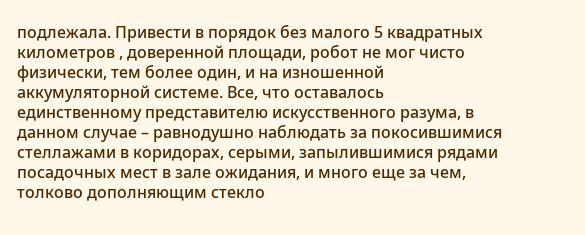подлежала. Привести в порядок без малого 5 квадратных километров , доверенной площади, робот не мог чисто физически, тем более один, и на изношенной аккумуляторной системе. Все, что оставалось единственному представителю искусственного разума, в данном случае – равнодушно наблюдать за покосившимися стеллажами в коридорах, серыми, запылившимися рядами посадочных мест в зале ожидания, и много еще за чем, толково дополняющим стекло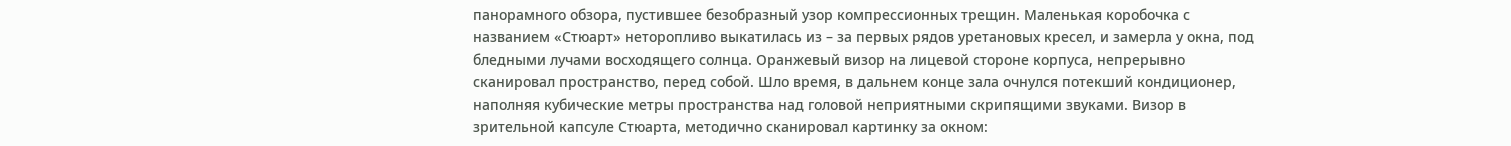панорамного обзора, пустившее безобразный узор компрессионных трещин. Маленькая коробочка с названием «Стюарт» неторопливо выкатилась из – за первых рядов уретановых кресел, и замерла у окна, под бледными лучами восходящего солнца. Оранжевый визор на лицевой стороне корпуса, непрерывно сканировал пространство, перед собой. Шло время, в дальнем конце зала очнулся потекший кондиционер, наполняя кубические метры пространства над головой неприятными скрипящими звуками. Визор в зрительной капсуле Стюарта, методично сканировал картинку за окном: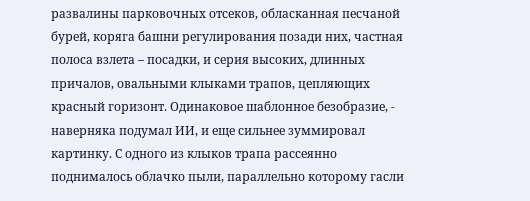развалины парковочных отсеков, обласканная песчаной бурей, коряга башни регулирования позади них, частная полоса взлета – посадки, и серия высоких, длинных причалов, овальными клыками трапов, цепляющих красный горизонт. Одинаковое шаблонное безобразие, - наверняка подумал ИИ, и еще сильнее зуммировал картинку. С одного из клыков трапа рассеянно поднималось облачко пыли, параллельно которому гасли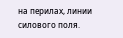на перилах, линии силового поля.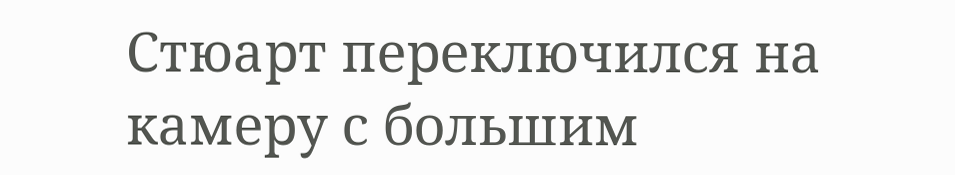Стюарт переключился на камеру с большим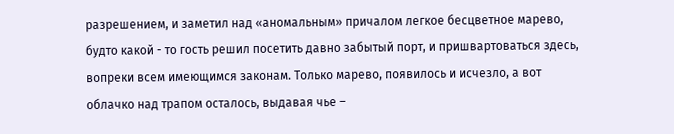разрешением, и заметил над «аномальным» причалом легкое бесцветное марево, будто какой - то гость решил посетить давно забытый порт, и пришвартоваться здесь, вопреки всем имеющимся законам. Только марево, появилось и исчезло, а вот облачко над трапом осталось, выдавая чье –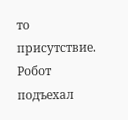то присутствие. Робот подъехал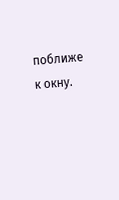поближе к окну.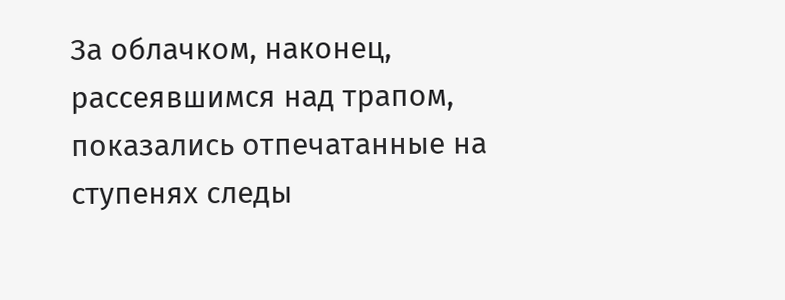За облачком, наконец, рассеявшимся над трапом, показались отпечатанные на ступенях следы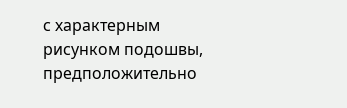с характерным рисунком подошвы, предположительно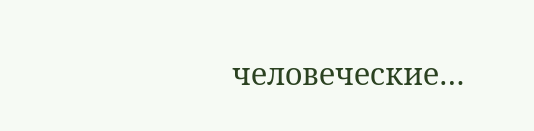человеческие…